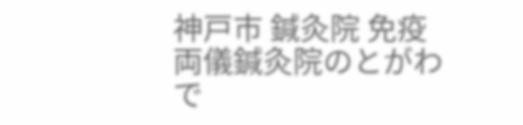神戸市 鍼灸院 免疫
両儀鍼灸院のとがわで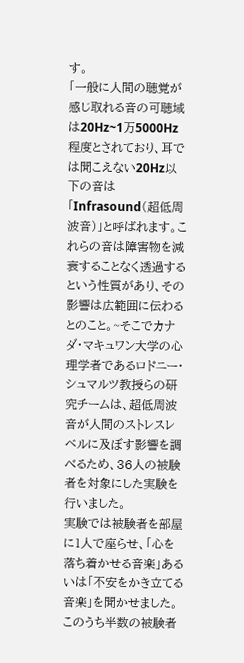す。
「一般に人間の聴覚が感じ取れる音の可聴域は20Hz~1万5000Hz程度とされており、耳では聞こえない20Hz以下の音は「Infrasound(超低周波音)」と呼ばれます。これらの音は障害物を減衰することなく透過するという性質があり、その影響は広範囲に伝わるとのこと。~そこでカナダ・マキュワン大学の心理学者であるロドニー・シュマルツ教授らの研究チームは、超低周波音が人間のストレスレベルに及ぼす影響を調べるため、36人の被験者を対象にした実験を行いました。
実験では被験者を部屋に1人で座らせ、「心を落ち着かせる音楽」あるいは「不安をかき立てる音楽」を聞かせました。このうち半数の被験者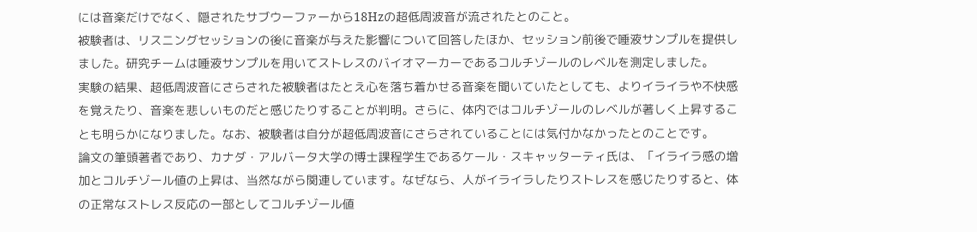には音楽だけでなく、隠されたサブウーファーから18Hzの超低周波音が流されたとのこと。
被験者は、リスニングセッションの後に音楽が与えた影響について回答したほか、セッション前後で唾液サンプルを提供しました。研究チームは唾液サンプルを用いてストレスのバイオマーカーであるコルチゾールのレベルを測定しました。
実験の結果、超低周波音にさらされた被験者はたとえ心を落ち着かせる音楽を聞いていたとしても、よりイライラや不快感を覚えたり、音楽を悲しいものだと感じたりすることが判明。さらに、体内ではコルチゾールのレベルが著しく上昇することも明らかになりました。なお、被験者は自分が超低周波音にさらされていることには気付かなかったとのことです。
論文の筆頭著者であり、カナダ・アルバータ大学の博士課程学生であるケール・スキャッターティ氏は、「イライラ感の増加とコルチゾール値の上昇は、当然ながら関連しています。なぜなら、人がイライラしたりストレスを感じたりすると、体の正常なストレス反応の一部としてコルチゾール値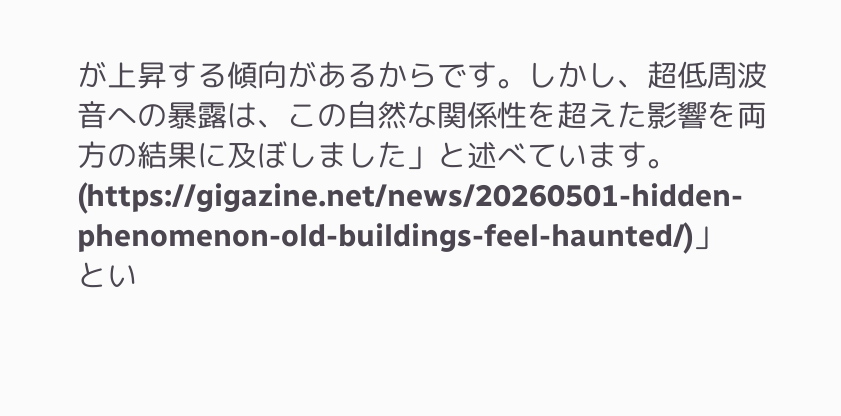が上昇する傾向があるからです。しかし、超低周波音への暴露は、この自然な関係性を超えた影響を両方の結果に及ぼしました」と述べています。(https://gigazine.net/news/20260501-hidden-phenomenon-old-buildings-feel-haunted/)」
とい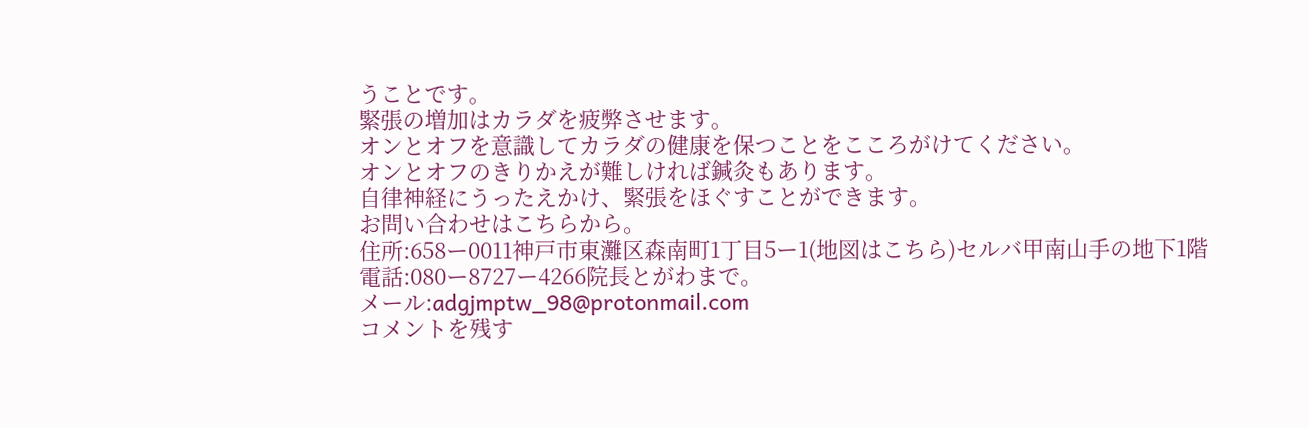うことです。
緊張の増加はカラダを疲弊させます。
オンとオフを意識してカラダの健康を保つことをこころがけてください。
オンとオフのきりかえが難しければ鍼灸もあります。
自律神経にうったえかけ、緊張をほぐすことができます。
お問い合わせはこちらから。
住所:658ー0011神戸市東灘区森南町1丁目5ー1(地図はこちら)セルバ甲南山手の地下1階
電話:080ー8727ー4266院長とがわまで。
メール:adgjmptw_98@protonmail.com
コメントを残す